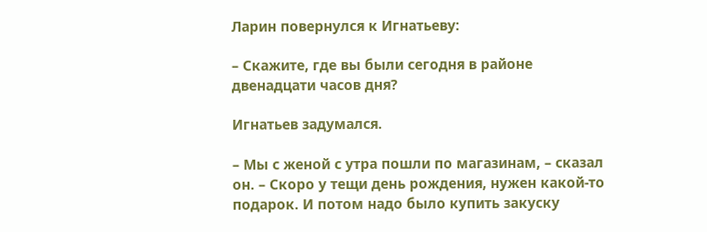Ларин повернулся к Игнатьеву:

– Скажите, где вы были сегодня в районе двенадцати часов дня?

Игнатьев задумался.

– Мы с женой с утра пошли по магазинам, – сказал он. – Скоро у тещи день рождения, нужен какой-то подарок. И потом надо было купить закуску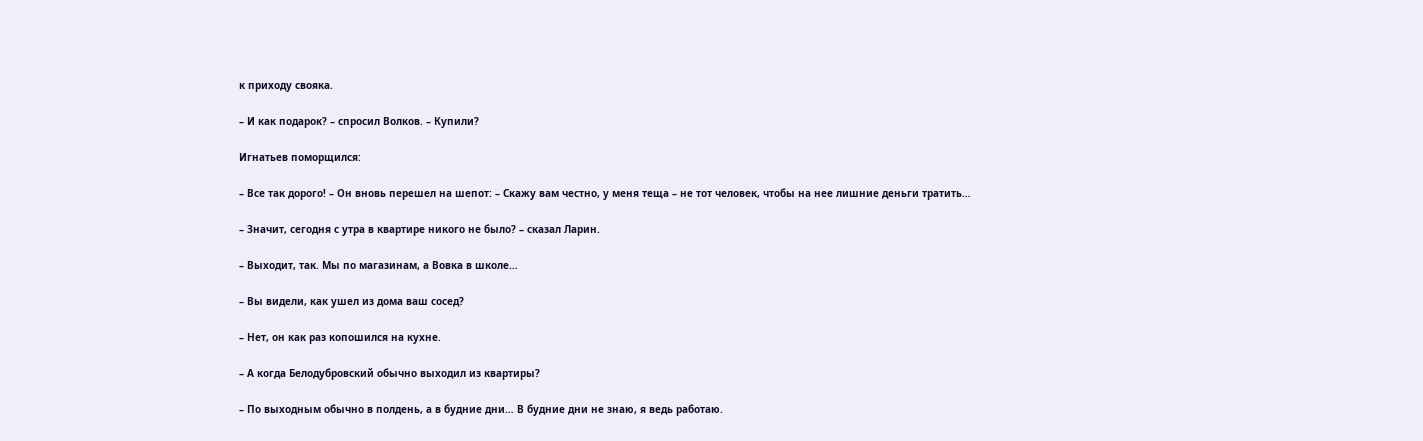к приходу свояка.

– И как подарок? – спросил Волков. – Купили?

Игнатьев поморщился:

– Все так дорого! – Он вновь перешел на шепот: – Скажу вам честно, у меня теща – не тот человек, чтобы на нее лишние деньги тратить…

– Значит, сегодня с утра в квартире никого не было? – сказал Ларин.

– Выходит, так. Мы по магазинам, а Вовка в школе…

– Вы видели, как ушел из дома ваш сосед?

– Нет, он как раз копошился на кухне.

– А когда Белодубровский обычно выходил из квартиры?

– По выходным обычно в полдень, а в будние дни… В будние дни не знаю, я ведь работаю.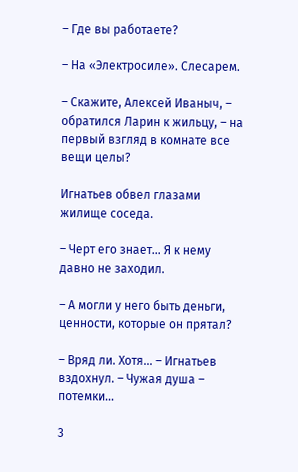– Где вы работаете?

– На «Электросиле». Слесарем.

– Скажите, Алексей Иваныч, – обратился Ларин к жильцу, – на первый взгляд в комнате все вещи целы?

Игнатьев обвел глазами жилище соседа.

– Черт его знает… Я к нему давно не заходил.

– А могли у него быть деньги, ценности, которые он прятал?

– Вряд ли. Хотя… – Игнатьев вздохнул. – Чужая душа – потемки…

3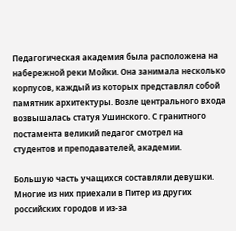Педагогическая академия была расположена на набережной реки Мойки. Она занимала несколько корпусов, каждый из которых представлял собой памятник архитектуры. Возле центрального входа возвышалась статуя Ушинского. С гранитного постамента великий педагог смотрел на студентов и преподавателей, академии.

Большую часть учащихся составляли девушки. Многие из них приехали в Питер из других российских городов и из-за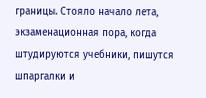границы. Стояло начало лета, экзаменационная пора, когда штудируются учебники, пишутся шпаргалки и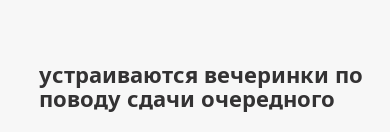устраиваются вечеринки по поводу сдачи очередного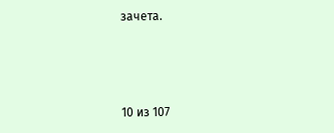зачета.



10 из 107